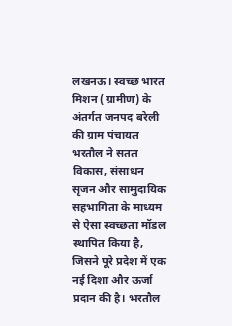लखनऊ। स्वच्छ भारत मिशन (ग्रामीण) के अंतर्गत जनपद बरेली की ग्राम पंचायत भरतौल ने सतत विकास, संसाधन सृजन और सामुदायिक सहभागिता के माध्यम से ऐसा स्वच्छता मॉडल स्थापित किया है, जिसने पूरे प्रदेश में एक नई दिशा और ऊर्जा प्रदान की है। भरतौल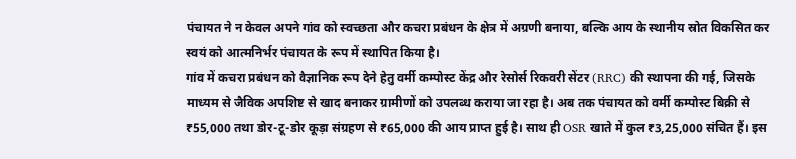पंचायत ने न केवल अपने गांव को स्वच्छता और कचरा प्रबंधन के क्षेत्र में अग्रणी बनाया, बल्कि आय के स्थानीय स्रोत विकसित कर स्वयं को आत्मनिर्भर पंचायत के रूप में स्थापित किया है।
गांव में कचरा प्रबंधन को वैज्ञानिक रूप देने हेतु वर्मी कम्पोस्ट केंद्र और रेसोर्स रिकवरी सेंटर (RRC) की स्थापना की गई, जिसके माध्यम से जैविक अपशिष्ट से खाद बनाकर ग्रामीणों को उपलब्ध कराया जा रहा है। अब तक पंचायत को वर्मी कम्पोस्ट बिक्री से ₹55,000 तथा डोर-टू-डोर कूड़ा संग्रहण से ₹65,000 की आय प्राप्त हुई है। साथ ही OSR खाते में कुल ₹3,25,000 संचित हैं। इस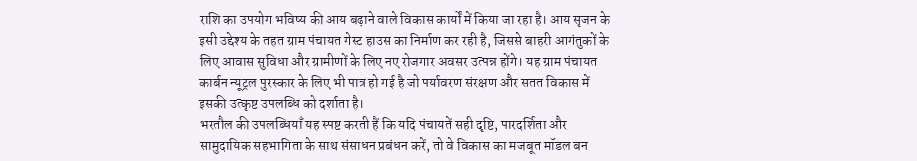राशि का उपयोग भविष्य की आय बढ़ाने वाले विकास कार्यों में किया जा रहा है। आय सृजन के इसी उद्देश्य के तहत ग्राम पंचायत गेस्ट हाउस का निर्माण कर रही है, जिससे बाहरी आगंतुकों के लिए आवास सुविधा और ग्रामीणों के लिए नए रोजगार अवसर उत्पन्न होंगे। यह ग्राम पंचायत कार्बन न्यूट्रल पुरस्कार के लिए भी पात्र हो गई है जो पर्यावरण संरक्षण और सतत विकास में इसकी उत्कृष्ट उपलब्धि को दर्शाता है।
भरतौल की उपलब्धियाँ यह स्पष्ट करती हैं कि यदि पंचायतें सही दृष्टि, पारदर्शिता और सामुदायिक सहभागिता के साथ संसाधन प्रबंधन करें, तो वे विकास का मजबूत मॉडल बन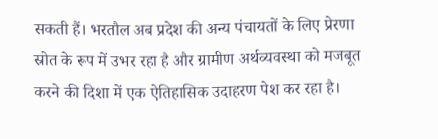सकती हैं। भरतौल अब प्रदेश की अन्य पंचायतों के लिए प्रेरणा स्रोत के रूप में उभर रहा है और ग्रामीण अर्थव्यवस्था को मजबूत करने की दिशा में एक ऐतिहासिक उदाहरण पेश कर रहा है।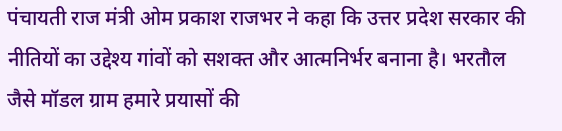पंचायती राज मंत्री ओम प्रकाश राजभर ने कहा कि उत्तर प्रदेश सरकार की नीतियों का उद्देश्य गांवों को सशक्त और आत्मनिर्भर बनाना है। भरतौल जैसे मॉडल ग्राम हमारे प्रयासों की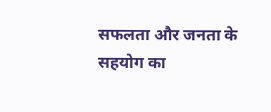सफलता और जनता के सहयोग का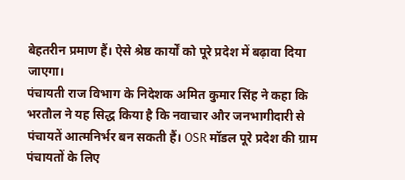बेहतरीन प्रमाण हैं। ऐसे श्रेष्ठ कार्यों को पूरे प्रदेश में बढ़ावा दिया जाएगा।
पंचायती राज विभाग के निदेशक अमित कुमार सिंह ने कहा कि भरतौल ने यह सिद्ध किया है कि नवाचार और जनभागीदारी से पंचायतें आत्मनिर्भर बन सकती हैं। OSR मॉडल पूरे प्रदेश की ग्राम पंचायतों के लिए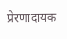प्रेरणादायक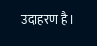उदाहरण है।